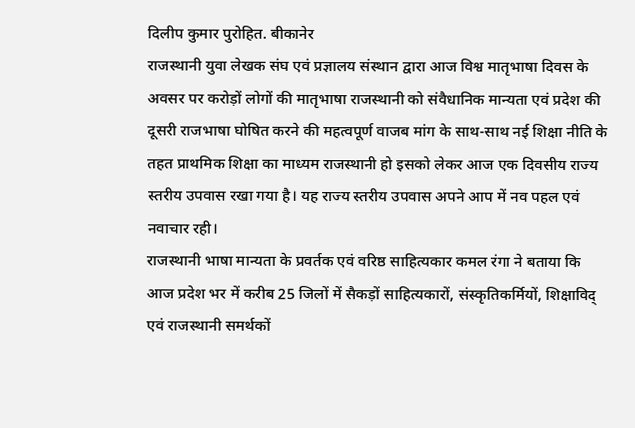दिलीप कुमार पुरोहित. बीकानेर
राजस्थानी युवा लेखक संघ एवं प्रज्ञालय संस्थान द्वारा आज विश्व मातृभाषा दिवस के अवसर पर करोड़ों लोगों की मातृभाषा राजस्थानी को संवैधानिक मान्यता एवं प्रदेश की दूसरी राजभाषा घोषित करने की महत्वपूर्ण वाजब मांग के साथ-साथ नई शिक्षा नीति के तहत प्राथमिक शिक्षा का माध्यम राजस्थानी हो इसको लेकर आज एक दिवसीय राज्य स्तरीय उपवास रखा गया है। यह राज्य स्तरीय उपवास अपने आप में नव पहल एवं नवाचार रही।
राजस्थानी भाषा मान्यता के प्रवर्तक एवं वरिष्ठ साहित्यकार कमल रंगा ने बताया कि आज प्रदेश भर में करीब 25 जिलों में सैकड़ों साहित्यकारों, संस्कृतिकर्मियों, शिक्षाविद् एवं राजस्थानी समर्थकों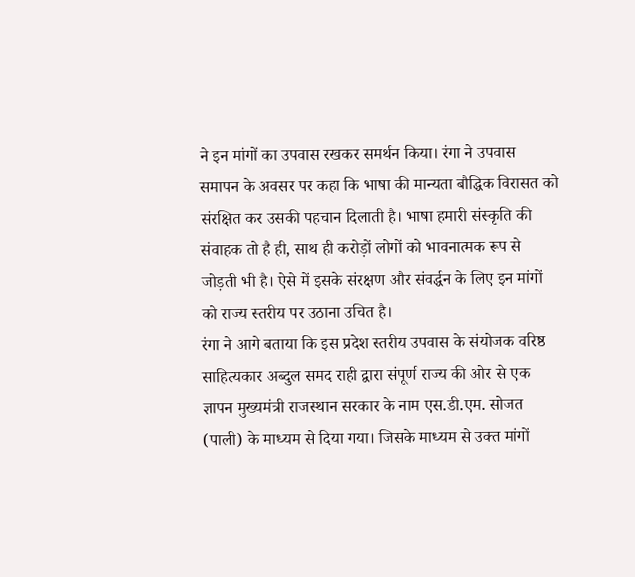ने इन मांगों का उपवास रखकर समर्थन किया। रंगा ने उपवास समापन के अवसर पर कहा कि भाषा की मान्यता बौद्धिक विरासत को संरक्षित कर उसकी पहचान दिलाती है। भाषा हमारी संस्कृति की संवाहक तो है ही, साथ ही करोड़ों लोगों को भावनात्मक रूप से जोड़ती भी है। ऐसे में इसके संरक्षण और संवर्द्धन के लिए इन मांगों को राज्य स्तरीय पर उठाना उचित है।
रंगा ने आगे बताया कि इस प्रदेश स्तरीय उपवास के संयोजक वरिष्ठ साहित्यकार अब्दुल समद राही द्वारा संपूर्ण राज्य की ओर से एक ज्ञापन मुख्यमंत्री राजस्थान सरकार के नाम एस.डी.एम. सोजत (पाली) के माध्यम से दिया गया। जिसके माध्यम से उक्त मांगों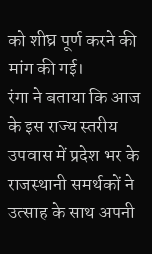को शीघ्र पूर्ण करने की मांग की गई।
रंगा ने बताया कि आज के इस राज्य स्तरीय उपवास में प्रदेश भर के राजस्थानी समर्थकों ने उत्साह के साथ अपनी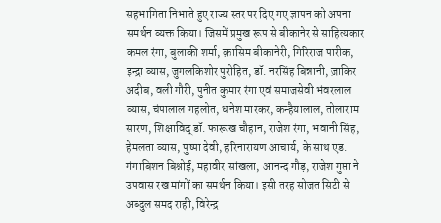सहभागिता निभाते हुए राज्य स्तर पर दिए गए ज्ञापन को अपना समर्थन व्यक्त किया। जिसमें प्रमुख रूप से बीकानेर से साहित्यकार कमल रंगा, बुलाकी शर्मा, क़ासिम बीकानेरी, गिरिराज पारीक, इन्द्रा व्यास, जुगलकिशोर पुरोहित, डॉ. नरसिंह बिन्नानी, ज़ाकिर अदीब, वली गौरी, पुनीत कुमार रंगा एवं समाजसेवी भंवरलाल व्यास, चंपालाल गहलोत, धनेश मारकर, कन्हैयालाल, तोलाराम सारण, शिक्षाविद् डॉ. फारूख चौहान, राजेश रंगा, भवानी सिंह, हेमलता व्यास, पुष्पा देवी, हरिनारायण आचार्य, के साथ एड. गंगाबिशन बिश्नोई, महावीर सांखला, आनन्द गौड़, राजेश गुप्ता ने उपवास रख मांगों का समर्थन किया। इसी तरह सोजत सिटी से अब्दुल समद राही, विरेन्द्र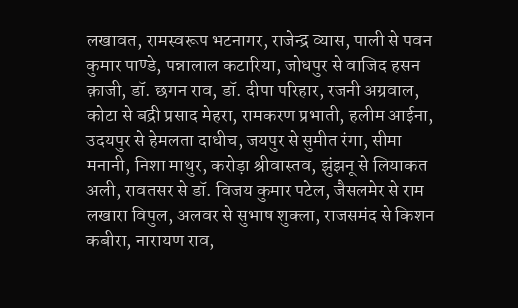लखावत, रामस्वरूप भटनागर, राजेन्द्र व्यास, पाली से पवन कुमार पाण्डे, पन्नालाल कटारिया, जोधपुर से वाजिद हसन क़ाजी, डॉ. छगन राव, डॉ. दीपा परिहार, रजनी अग्रवाल, कोटा से बद्री प्रसाद मेहरा, रामकरण प्रभाती, हलीम आईना, उदयपुर से हेमलता दाधीच, जयपुर से सुमीत रंगा, सीमा मनानी, निशा माथुर, करोड़ा श्रीवास्तव, झुंझनू से लियाकत अली, रावतसर से डॉ. विजय कुमार पटेल, जैसलमेर से राम लखारा विपुल, अलवर से सुभाष शुक्ला, राजसमंद से किशन कबीरा, नारायण राव,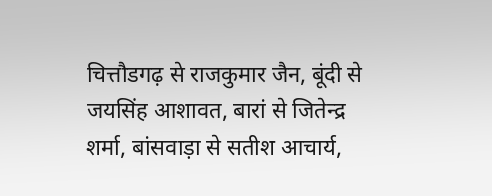चित्तौडगढ़ से राजकुमार जैन, बूंदी से जयसिंह आशावत, बारां से जितेन्द्र शर्मा, बांसवाड़ा से सतीश आचार्य,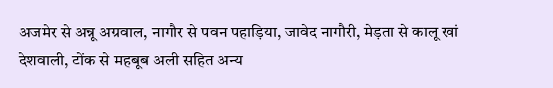अजमेर से अन्नू अग्रवाल, नागौर से पवन पहाड़िया, जावेद नागौरी, मेड़ता से कालू खां देशवाली, टोंक से महबूब अली सहित अन्य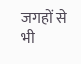जगहों से भी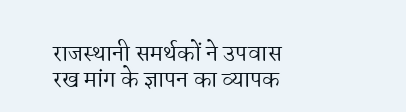राजस्थानी समर्थकों ने उपवास रख मांग के ज्ञापन का व्यापक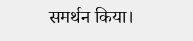समर्थन किया।